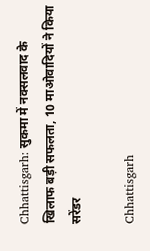Chhattisgarh: सुकमा में नक्सलवाद के खिलाफ बड़ी सफलता, 10 माओवादियों ने किया सरेंडर

Chhattisgarh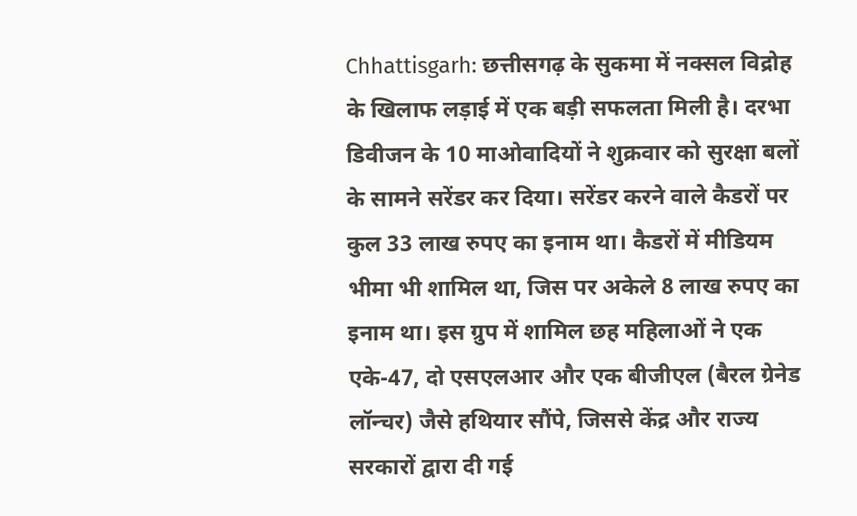Chhattisgarh: छत्तीसगढ़ के सुकमा में नक्सल विद्रोह के खिलाफ लड़ाई में एक बड़ी सफलता मिली है। दरभा डिवीजन के 10 माओवादियों ने शुक्रवार को सुरक्षा बलों के सामने सरेंडर कर दिया। सरेंडर करने वाले कैडरों पर कुल 33 लाख रुपए का इनाम था। कैडरों में मीडियम भीमा भी शामिल था, जिस पर अकेले 8 लाख रुपए का इनाम था। इस ग्रुप में शामिल छह महिलाओं ने एक एके-47, दो एसएलआर और एक बीजीएल (बैरल ग्रेनेड लॉन्चर) जैसे हथियार सौंपे, जिससे केंद्र और राज्य सरकारों द्वारा दी गई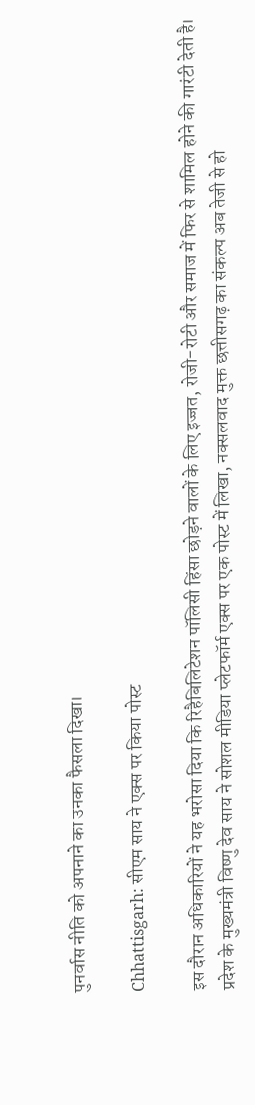पुनर्वास नीति को अपनाने का उनका फैसला दिखा।

Chhattisgarh: सीएम साय ने एक्स पर किया पोस्ट

इस दौरान अधिकारियों ने यह भरोसा दिया कि रिहैबिलिटेशन पॉलिसी हिंसा छोड़ने वालों के लिए इज्जत, रोजी-रोटी और समाज में फिर से शामिल होने की गारंटी देती है। प्रदेश के मुख्यमंत्री विष्णु देव साय ने सोशल मीडिया प्लेटफॉर्म एक्स पर एक पोस्ट में लिखा, नक्सलवाद मुक्त छत्तीसगढ़ का संकल्प अब तेजी से हो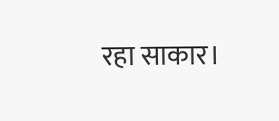रहा साकार।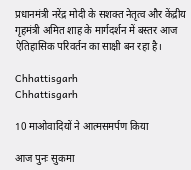प्रधानमंत्री नरेंद्र मोदी के सशक्त नेतृत्व और केंद्रीय गृहमंत्री अमित शाह के मार्गदर्शन में बस्तर आज ऐतिहासिक परिवर्तन का साक्षी बन रहा है।

Chhattisgarh
Chhattisgarh

10 माओवादियों ने आत्मसमर्पण किया

आज पुनः सुकमा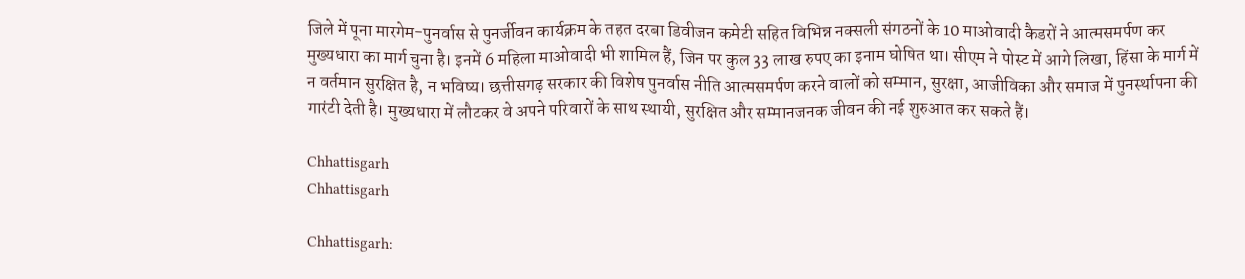जिले में पूना मारगेम-पुनर्वास से पुनर्जीवन कार्यक्रम के तहत दरबा डिवीजन कमेटी सहित विभिन्न नक्सली संगठनों के 10 माओवादी कैडरों ने आत्मसमर्पण कर मुख्यधारा का मार्ग चुना है। इनमें 6 महिला माओवादी भी शामिल हैं, जिन पर कुल 33 लाख रुपए का इनाम घोषित था। सीएम ने पोस्ट में आगे लिखा, हिंसा के मार्ग में न वर्तमान सुरक्षित है, न भविष्य। छत्तीसगढ़ सरकार की विशेष पुनर्वास नीति आत्मसमर्पण करने वालों को सम्मान, सुरक्षा, आजीविका और समाज में पुनर्स्थापना की गारंटी देती है। मुख्यधारा में लौटकर वे अपने परिवारों के साथ स्थायी, सुरक्षित और सम्मानजनक जीवन की नई शुरुआत कर सकते हैं।

Chhattisgarh
Chhattisgarh

Chhattisgarh: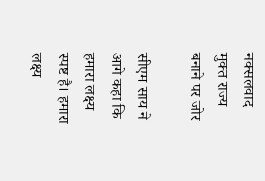नक्सलवाद मुक्त राज्य बनाने पर जोर

सीएम साय ने आगे कहा कि हमारा लक्ष्य स्पष्ट है। हमारा लक्ष्य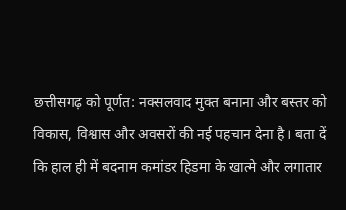छत्तीसगढ़ को पूर्णत: नक्सलवाद मुक्त बनाना और बस्तर को विकास, विश्वास और अवसरों की नई पहचान देना है। बता दें कि हाल ही में बदनाम कमांडर हिडमा के खात्मे और लगातार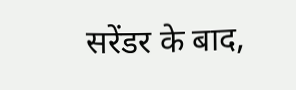सरेंडर के बाद,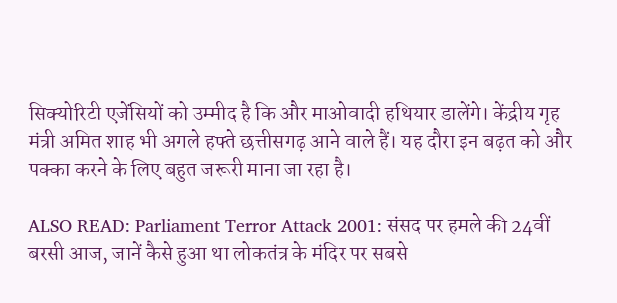सिक्योरिटी एजेंसियों को उम्मीद है कि और माओवादी हथियार डालेंगे। केंद्रीय गृह मंत्री अमित शाह भी अगले हफ्ते छत्तीसगढ़ आने वाले हैं। यह दौरा इन बढ़त को और पक्का करने के लिए बहुत जरूरी माना जा रहा है।

ALSO READ: Parliament Terror Attack 2001: संसद पर हमले की 24वीं बरसी आज, जानें कैसे हुआ था लोकतंत्र के मंदिर पर सबसे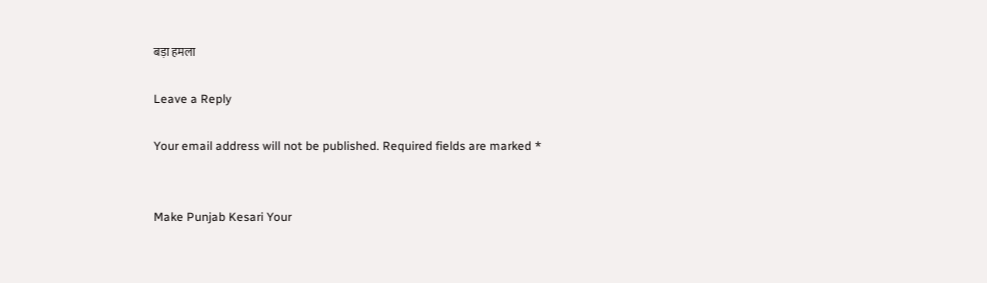बड़ा हमला

Leave a Reply

Your email address will not be published. Required fields are marked *


Make Punjab Kesari Your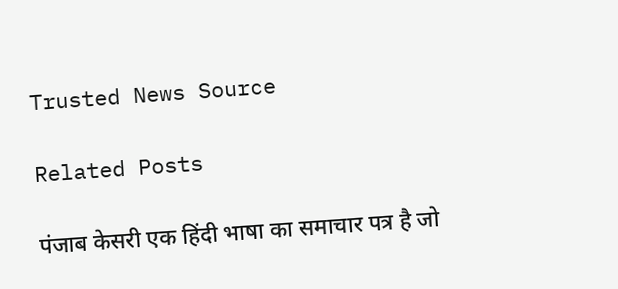Trusted News Source

Related Posts

पंजाब केसरी एक हिंदी भाषा का समाचार पत्र है जो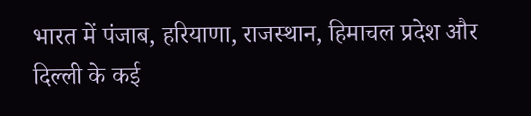भारत में पंजाब, हरियाणा, राजस्थान, हिमाचल प्रदेश और दिल्ली के कई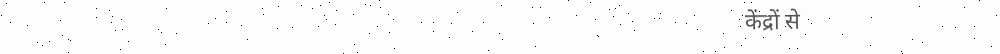केंद्रों से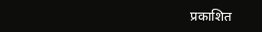प्रकाशित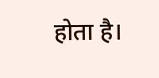होता है।